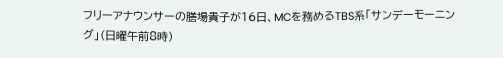フリーアナウンサーの膳場貴子が16日、MCを務めるTBS系「サンデーモーニング」(日曜午前8時)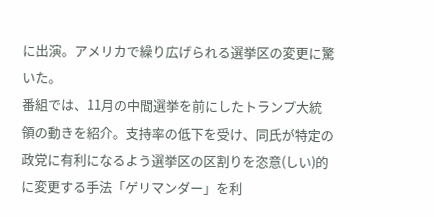に出演。アメリカで繰り広げられる選挙区の変更に驚いた。
番組では、11月の中間選挙を前にしたトランプ大統領の動きを紹介。支持率の低下を受け、同氏が特定の政党に有利になるよう選挙区の区割りを恣意(しい)的に変更する手法「ゲリマンダー」を利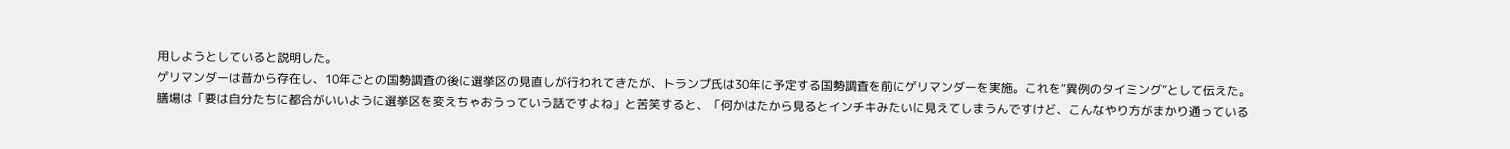用しようとしていると説明した。
ゲリマンダーは昔から存在し、10年ごとの国勢調査の後に選挙区の見直しが行われてきたが、トランプ氏は30年に予定する国勢調査を前にゲリマンダーを実施。これを“異例のタイミング”として伝えた。
膳場は「要は自分たちに都合がいいように選挙区を変えちゃおうっていう話ですよね」と苦笑すると、「何かはたから見るとインチキみたいに見えてしまうんですけど、こんなやり方がまかり通っている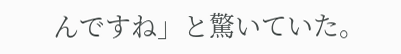んですね」と驚いていた。